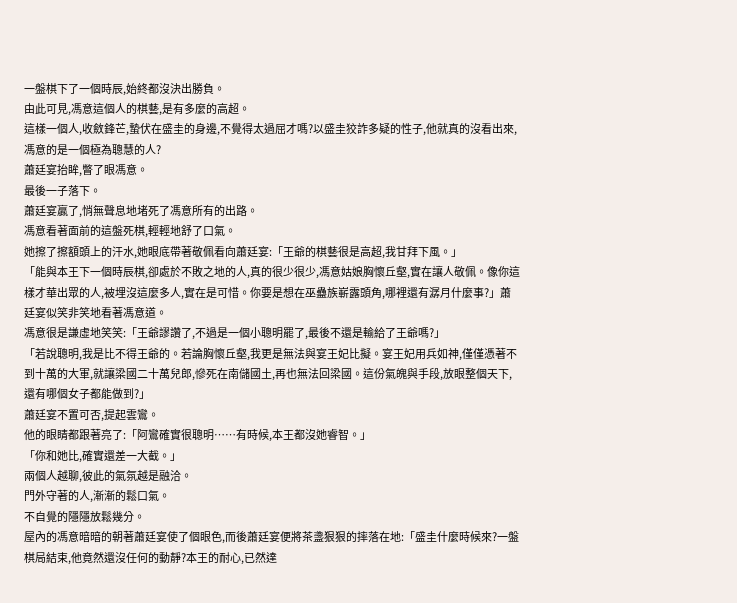一盤棋下了一個時辰,始終都沒決出勝負。
由此可見,馮意這個人的棋藝,是有多麼的高超。
這樣一個人,收斂鋒芒,蟄伏在盛圭的身邊,不覺得太過屈才嗎?以盛圭狡詐多疑的性子,他就真的沒看出來,馮意的是一個極為聰慧的人?
蕭廷宴抬眸,瞥了眼馮意。
最後一子落下。
蕭廷宴贏了,悄無聲息地堵死了馮意所有的出路。
馮意看著面前的這盤死棋,輕輕地舒了口氣。
她擦了擦額頭上的汗水,她眼底帶著敬佩看向蕭廷宴:「王爺的棋藝很是高超,我甘拜下風。」
「能與本王下一個時辰棋,卻處於不敗之地的人,真的很少很少,馮意姑娘胸懷丘壑,實在讓人敬佩。像你這樣才華出眾的人,被埋沒這麼多人,實在是可惜。你要是想在巫蠱族嶄露頭角,哪裡還有潺月什麼事?」蕭廷宴似笑非笑地看著馮意道。
馮意很是謙虛地笑笑:「王爺謬讚了,不過是一個小聰明罷了,最後不還是輸給了王爺嗎?」
「若說聰明,我是比不得王爺的。若論胸懷丘壑,我更是無法與宴王妃比擬。宴王妃用兵如神,僅僅憑著不到十萬的大軍,就讓梁國二十萬兒郎,慘死在南儲國土,再也無法回梁國。這份氣魄與手段,放眼整個天下,還有哪個女子都能做到?」
蕭廷宴不置可否,提起雲鸞。
他的眼睛都跟著亮了:「阿鸞確實很聰明……有時候,本王都沒她睿智。」
「你和她比,確實還差一大截。」
兩個人越聊,彼此的氣氛越是融洽。
門外守著的人,漸漸的鬆口氣。
不自覺的隱隱放鬆幾分。
屋內的馮意暗暗的朝著蕭廷宴使了個眼色,而後蕭廷宴便將茶盞狠狠的摔落在地:「盛圭什麼時候來?一盤棋局結束,他竟然還沒任何的動靜?本王的耐心,已然達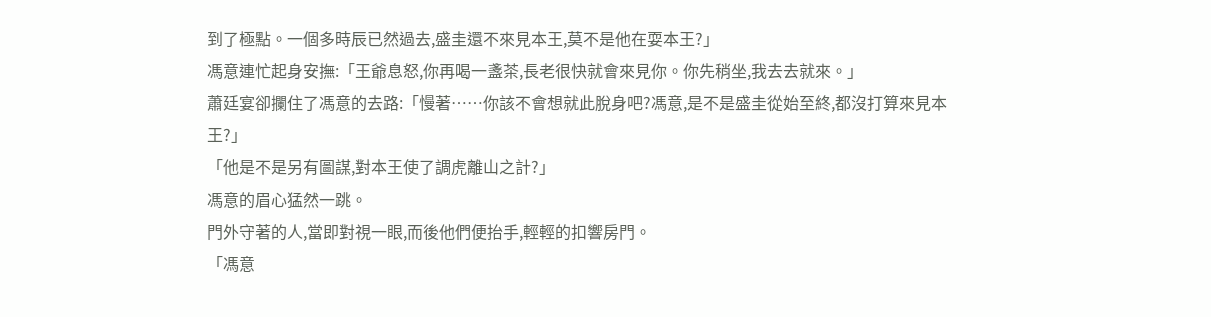到了極點。一個多時辰已然過去,盛圭還不來見本王,莫不是他在耍本王?」
馮意連忙起身安撫:「王爺息怒,你再喝一盞茶,長老很快就會來見你。你先稍坐,我去去就來。」
蕭廷宴卻攔住了馮意的去路:「慢著……你該不會想就此脫身吧?馮意,是不是盛圭從始至終,都沒打算來見本王?」
「他是不是另有圖謀,對本王使了調虎離山之計?」
馮意的眉心猛然一跳。
門外守著的人,當即對視一眼,而後他們便抬手,輕輕的扣響房門。
「馮意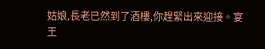姑娘,長老已然到了酒樓,你趕緊出來迎接。宴王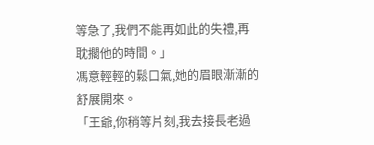等急了,我們不能再如此的失禮,再耽擱他的時間。」
馮意輕輕的鬆口氣,她的眉眼漸漸的舒展開來。
「王爺,你稍等片刻,我去接長老過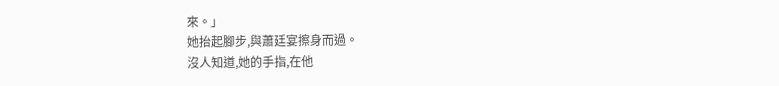來。」
她抬起腳步,與蕭廷宴擦身而過。
沒人知道,她的手指,在他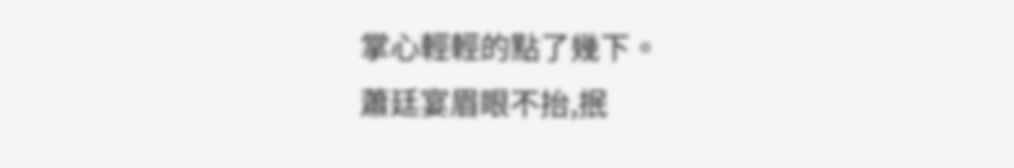掌心輕輕的點了幾下。
蕭廷宴眉眼不抬,抿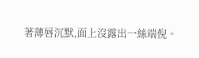著薄唇沉默,面上沒露出一絲端倪。